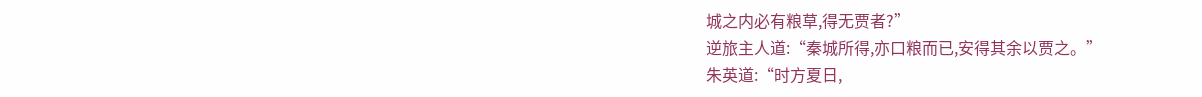城之内必有粮草,得无贾者?”
逆旅主人道:“秦城所得,亦口粮而已,安得其余以贾之。”
朱英道:“时方夏日,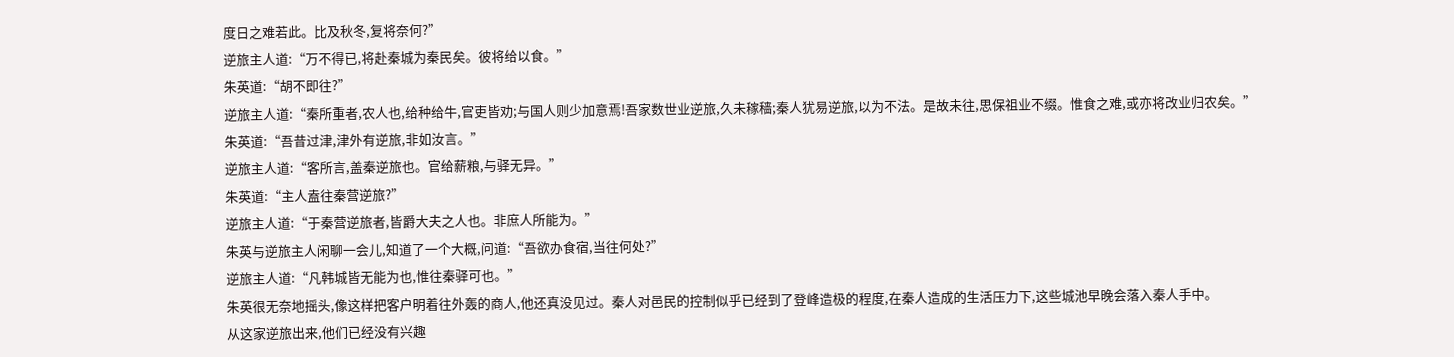度日之难若此。比及秋冬,复将奈何?”
逆旅主人道:“万不得已,将赴秦城为秦民矣。彼将给以食。”
朱英道:“胡不即往?”
逆旅主人道:“秦所重者,农人也,给种给牛,官吏皆劝;与国人则少加意焉!吾家数世业逆旅,久未稼穑;秦人犹易逆旅,以为不法。是故未往,思保祖业不缀。惟食之难,或亦将改业归农矣。”
朱英道:“吾昔过津,津外有逆旅,非如汝言。”
逆旅主人道:“客所言,盖秦逆旅也。官给薪粮,与驿无异。”
朱英道:“主人盍往秦营逆旅?”
逆旅主人道:“于秦营逆旅者,皆爵大夫之人也。非庶人所能为。”
朱英与逆旅主人闲聊一会儿,知道了一个大概,问道:“吾欲办食宿,当往何处?”
逆旅主人道:“凡韩城皆无能为也,惟往秦驿可也。”
朱英很无奈地摇头,像这样把客户明着往外轰的商人,他还真没见过。秦人对邑民的控制似乎已经到了登峰造极的程度,在秦人造成的生活压力下,这些城池早晚会落入秦人手中。
从这家逆旅出来,他们已经没有兴趣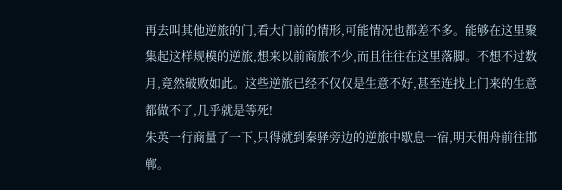再去叫其他逆旅的门,看大门前的情形,可能情况也都差不多。能够在这里聚集起这样规模的逆旅,想来以前商旅不少,而且往往在这里落脚。不想不过数月,竟然破败如此。这些逆旅已经不仅仅是生意不好,甚至连找上门来的生意都做不了,几乎就是等死!
朱英一行商量了一下,只得就到秦驿旁边的逆旅中歇息一宿,明天佣舟前往邯郸。